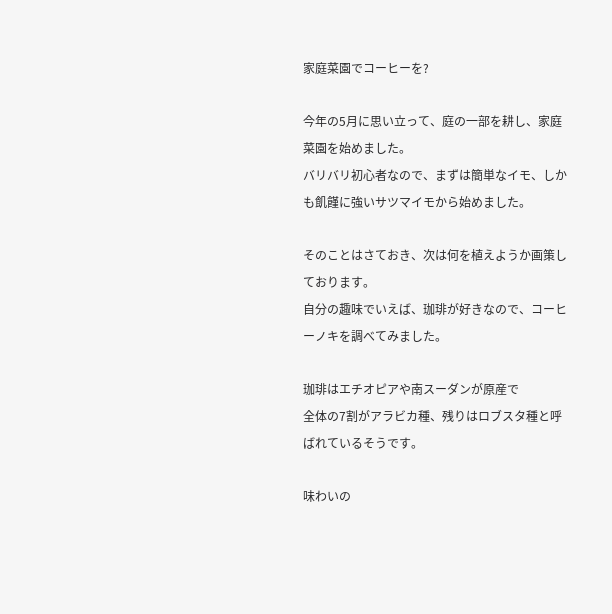家庭菜園でコーヒーを?

今年の5月に思い立って、庭の一部を耕し、家庭菜園を始めました。
バリバリ初心者なので、まずは簡単なイモ、しかも飢饉に強いサツマイモから始めました。

そのことはさておき、次は何を植えようか画策しております。
自分の趣味でいえば、珈琲が好きなので、コーヒーノキを調べてみました。

珈琲はエチオピアや南スーダンが原産で
全体の7割がアラビカ種、残りはロブスタ種と呼ばれているそうです。

味わいの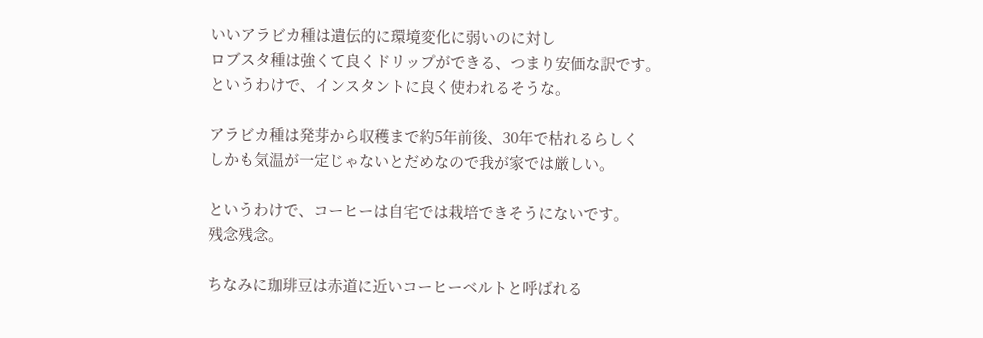いいアラビカ種は遺伝的に環境変化に弱いのに対し
ロブスタ種は強くて良くドリップができる、つまり安価な訳です。
というわけで、インスタントに良く使われるそうな。

アラビカ種は発芽から収穫まで約5年前後、30年で枯れるらしく
しかも気温が一定じゃないとだめなので我が家では厳しい。

というわけで、コーヒーは自宅では栽培できそうにないです。
残念残念。

ちなみに珈琲豆は赤道に近いコーヒーベルトと呼ばれる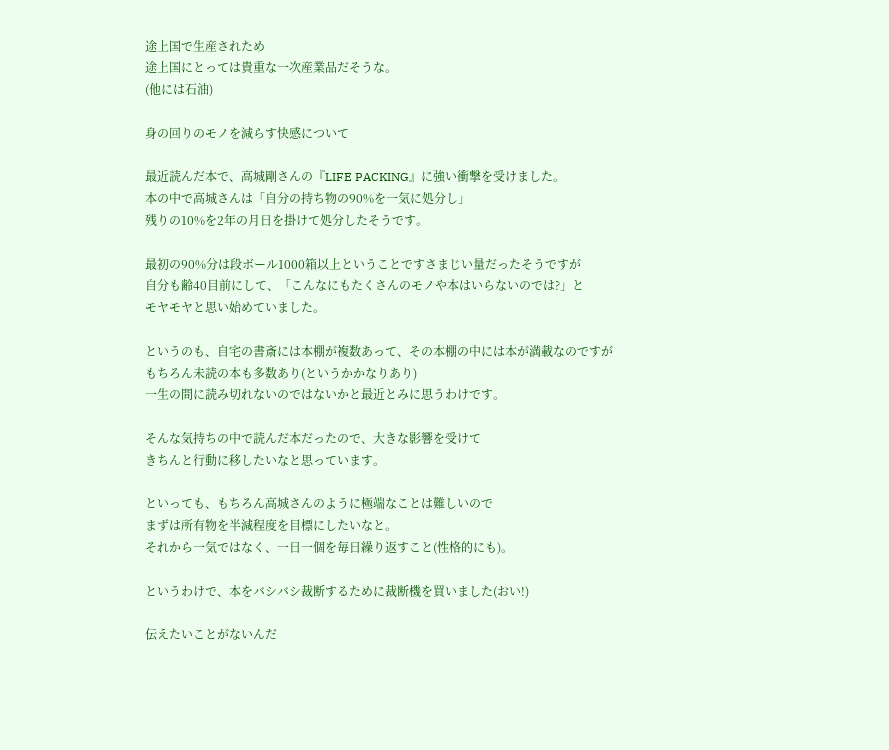途上国で生産されため
途上国にとっては貴重な一次産業品だそうな。
(他には石油)

身の回りのモノを減らす快感について

最近読んだ本で、高城剛さんの『LIFE PACKING』に強い衝撃を受けました。
本の中で高城さんは「自分の持ち物の90%を一気に処分し」
残りの10%を2年の月日を掛けて処分したそうです。

最初の90%分は段ボール1000箱以上ということですさまじい量だったそうですが
自分も齢40目前にして、「こんなにもたくさんのモノや本はいらないのでは?」と
モヤモヤと思い始めていました。

というのも、自宅の書斎には本棚が複数あって、その本棚の中には本が満載なのですが
もちろん未読の本も多数あり(というかかなりあり)
一生の間に読み切れないのではないかと最近とみに思うわけです。

そんな気持ちの中で読んだ本だったので、大きな影響を受けて
きちんと行動に移したいなと思っています。

といっても、もちろん高城さんのように極端なことは難しいので
まずは所有物を半減程度を目標にしたいなと。
それから一気ではなく、一日一個を毎日繰り返すこと(性格的にも)。

というわけで、本をバシバシ裁断するために裁断機を買いました(おい!)

伝えたいことがないんだ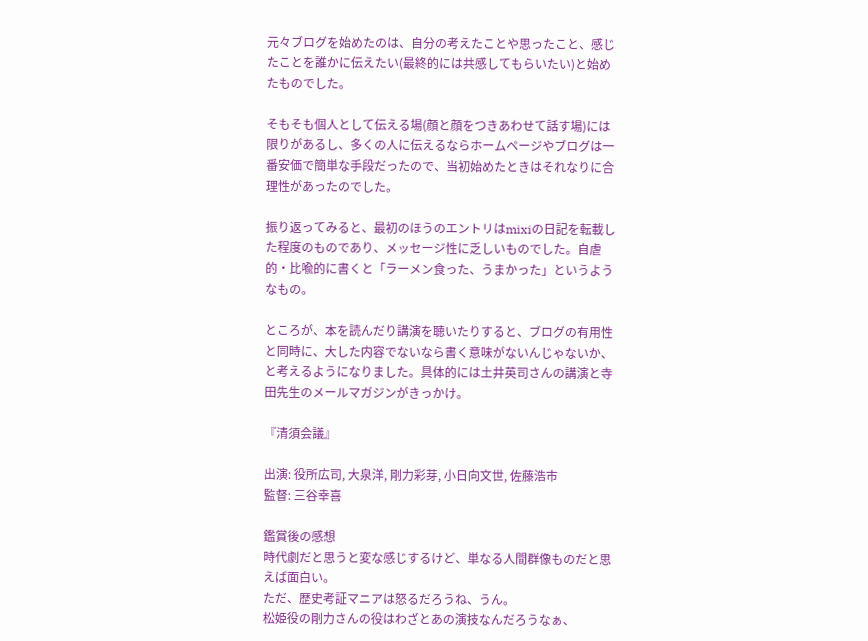元々ブログを始めたのは、自分の考えたことや思ったこと、感じたことを誰かに伝えたい(最終的には共感してもらいたい)と始めたものでした。

そもそも個人として伝える場(顔と顔をつきあわせて話す場)には限りがあるし、多くの人に伝えるならホームページやブログは一番安価で簡単な手段だったので、当初始めたときはそれなりに合理性があったのでした。

振り返ってみると、最初のほうのエントリはmixiの日記を転載した程度のものであり、メッセージ性に乏しいものでした。自虐的・比喩的に書くと「ラーメン食った、うまかった」というようなもの。

ところが、本を読んだり講演を聴いたりすると、ブログの有用性と同時に、大した内容でないなら書く意味がないんじゃないか、と考えるようになりました。具体的には土井英司さんの講演と寺田先生のメールマガジンがきっかけ。

『清須会議』

出演: 役所広司, 大泉洋, 剛力彩芽, 小日向文世, 佐藤浩市
監督: 三谷幸喜

鑑賞後の感想
時代劇だと思うと変な感じするけど、単なる人間群像ものだと思えば面白い。
ただ、歴史考証マニアは怒るだろうね、うん。
松姫役の剛力さんの役はわざとあの演技なんだろうなぁ、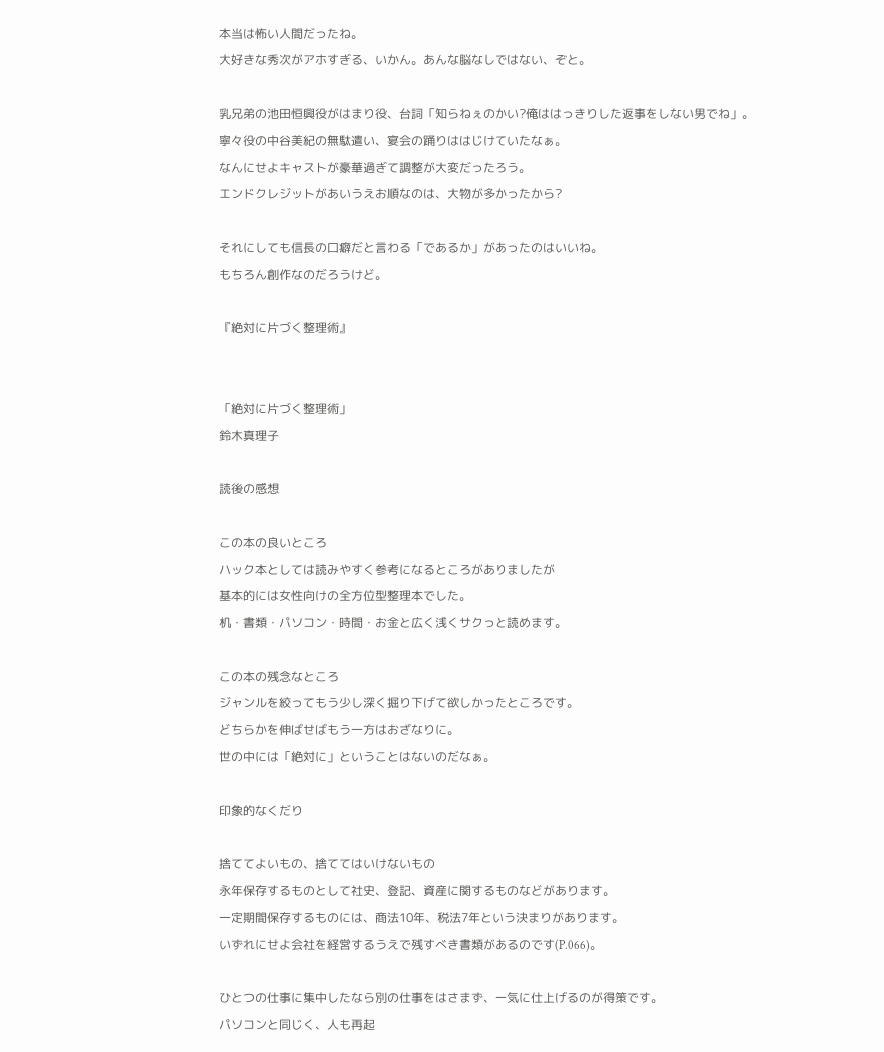本当は怖い人間だったね。
大好きな秀次がアホすぎる、いかん。あんな脳なしではない、ぞと。

乳兄弟の池田恒興役がはまり役、台詞「知らねぇのかい?俺ははっきりした返事をしない男でね」。
寧々役の中谷美紀の無駄遣い、宴会の踊りははじけていたなぁ。
なんにせよキャストが豪華過ぎて調整が大変だったろう。
エンドクレジットがあいうえお順なのは、大物が多かったから?

それにしても信長の口癖だと言わる「であるか」があったのはいいね。
もちろん創作なのだろうけど。

『絶対に片づく整理術』


「絶対に片づく整理術」
鈴木真理子

読後の感想

この本の良いところ
ハック本としては読みやすく参考になるところがありましたが
基本的には女性向けの全方位型整理本でした。
机・書類・パソコン・時間・お金と広く浅くサクっと読めます。

この本の残念なところ
ジャンルを絞ってもう少し深く掘り下げて欲しかったところです。
どちらかを伸ばせばもう一方はおざなりに。
世の中には「絶対に」ということはないのだなぁ。

印象的なくだり

捨ててよいもの、捨ててはいけないもの
永年保存するものとして社史、登記、資産に関するものなどがあります。
一定期間保存するものには、商法10年、税法7年という決まりがあります。
いずれにせよ会社を経営するうえで残すべき書類があるのです(P.066)。

ひとつの仕事に集中したなら別の仕事をはさまず、一気に仕上げるのが得策です。
パソコンと同じく、人も再起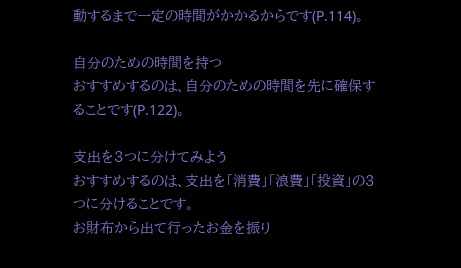動するまで一定の時間がかかるからです(P.114)。

自分のための時間を持つ
おすすめするのは、自分のための時間を先に確保することです(P.122)。

支出を3つに分けてみよう
おすすめするのは、支出を「消費」「浪費」「投資」の3つに分けることです。
お財布から出て行ったお金を振り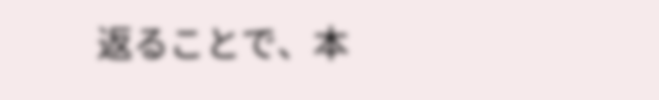返ることで、本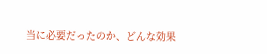当に必要だったのか、どんな効果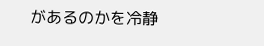があるのかを冷静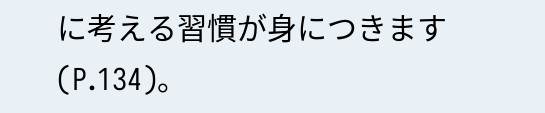に考える習慣が身につきます(P.134)。